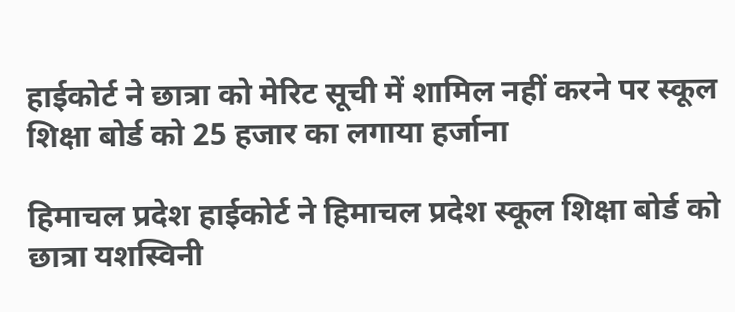हाईकोर्ट ने छात्रा को मेरिट सूची में शामिल नहीं करने पर स्कूल शिक्षा बोर्ड को 25 हजार का लगाया हर्जाना

हिमाचल प्रदेश हाईकोर्ट ने हिमाचल प्रदेश स्कूल शिक्षा बोर्ड को छात्रा यशस्विनी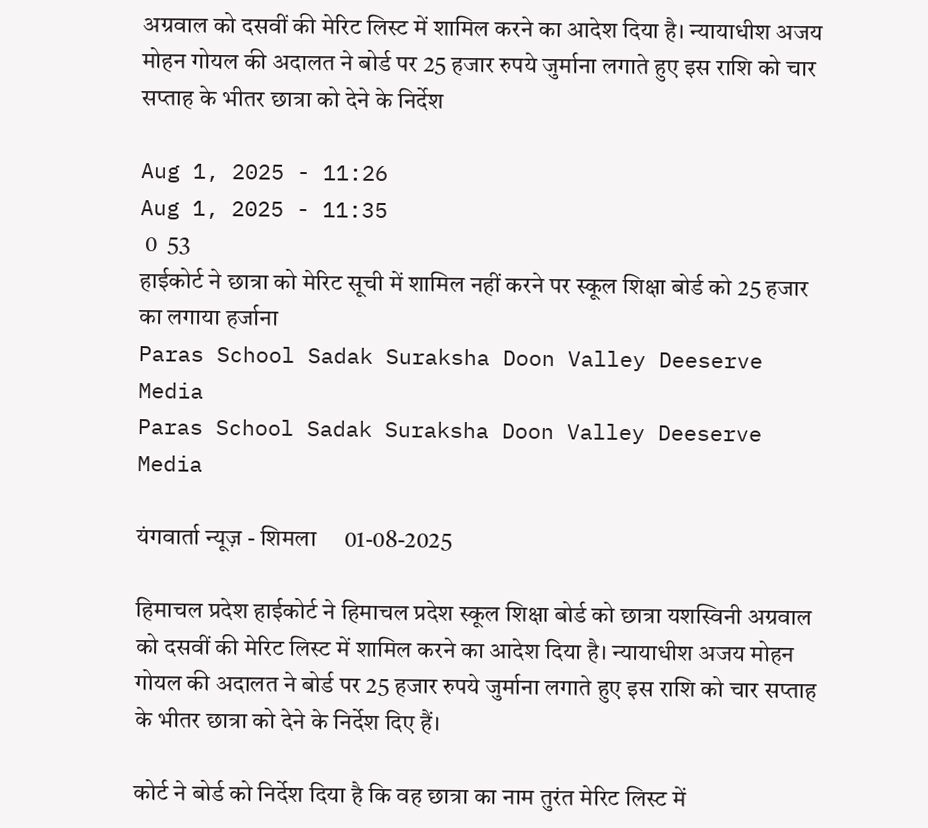अग्रवाल को दसवीं की मेरिट लिस्ट में शामिल करने का आदेश दिया है। न्यायाधीश अजय मोहन गोयल की अदालत ने बोर्ड पर 25 हजार रुपये जुर्माना लगाते हुए इस राशि को चार सप्ताह के भीतर छात्रा को देने के निर्देश

Aug 1, 2025 - 11:26
Aug 1, 2025 - 11:35
 0  53
हाईकोर्ट ने छात्रा को मेरिट सूची में शामिल नहीं करने पर स्कूल शिक्षा बोर्ड को 25 हजार का लगाया हर्जाना
Paras School Sadak Suraksha Doon Valley Deeserve Media
Paras School Sadak Suraksha Doon Valley Deeserve Media

यंगवार्ता न्यूज़ - शिमला     01-08-2025

हिमाचल प्रदेश हाईकोर्ट ने हिमाचल प्रदेश स्कूल शिक्षा बोर्ड को छात्रा यशस्विनी अग्रवाल को दसवीं की मेरिट लिस्ट में शामिल करने का आदेश दिया है। न्यायाधीश अजय मोहन गोयल की अदालत ने बोर्ड पर 25 हजार रुपये जुर्माना लगाते हुए इस राशि को चार सप्ताह के भीतर छात्रा को देने के निर्देश दिए हैं।

कोर्ट ने बोर्ड को निर्देश दिया है कि वह छात्रा का नाम तुरंत मेरिट लिस्ट में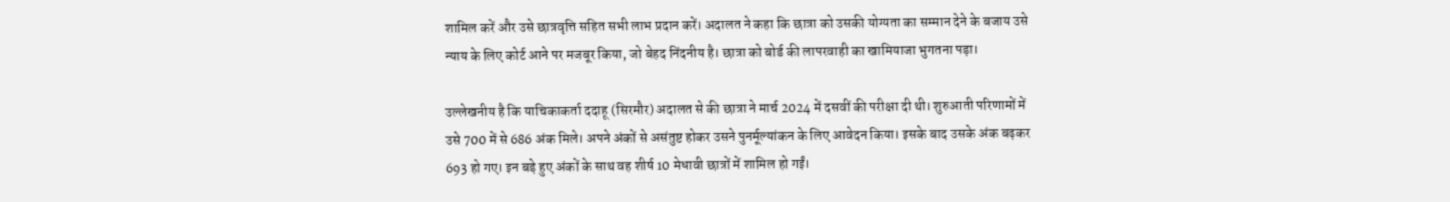शामिल करें और उसे छात्रवृत्ति सहित सभी लाभ प्रदान करें। अदालत ने कहा कि छात्रा को उसकी योग्यता का सम्मान देने के बजाय उसे न्याय के लिए कोर्ट आने पर मजबूर किया, जो बेहद निंदनीय है। छात्रा को बोर्ड की लापरवाही का खामियाजा भुगतना पड़ा।

उल्लेखनीय है कि याचिकाकर्ता ददाहू (सिरमौर) अदालत से की छात्रा ने मार्च 2024 में दसवीं की परीक्षा दी थी। शुरुआती परिणामों में उसे 700 में से 686 अंक मिले। अपने अंकों से असंतुष्ट होकर उसने पुनर्मूल्यांकन के लिए आवेदन किया। इसके बाद उसके अंक बढ़कर 693 हो गए। इन बड़े हुए अंकों के साथ वह शीर्ष 10 मेधावी छात्रों में शामिल हो गईं।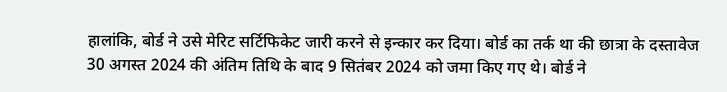हालांकि, बोर्ड ने उसे मेरिट सर्टिफिकेट जारी करने से इन्कार कर दिया। बोर्ड का तर्क था की छात्रा के दस्तावेज 30 अगस्त 2024 की अंतिम तिथि के बाद 9 सितंबर 2024 को जमा किए गए थे। बोर्ड ने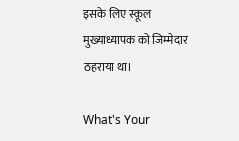इसके लिए स्कूल मुख्याध्यापक को जिम्मेदार ठहराया था।

What's Your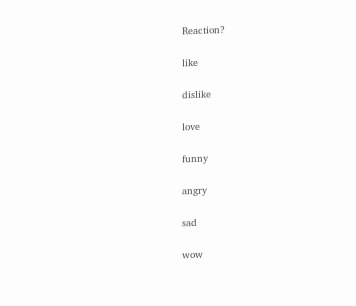Reaction?

like

dislike

love

funny

angry

sad

wow